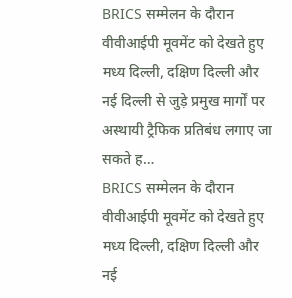BRICS सम्मेलन के दौरान वीवीआईपी मूवमेंट को देखते हुए मध्य दिल्ली, दक्षिण दिल्ली और नई दिल्ली से जुड़े प्रमुख मार्गों पर अस्थायी ट्रैफिक प्रतिबंध लगाए जा सकते ह…
BRICS सम्मेलन के दौरान वीवीआईपी मूवमेंट को देखते हुए मध्य दिल्ली, दक्षिण दिल्ली और नई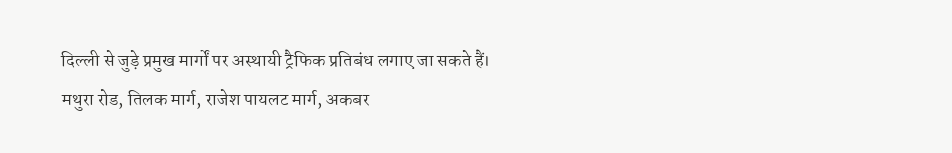दिल्ली से जुड़े प्रमुख मार्गों पर अस्थायी ट्रैफिक प्रतिबंध लगाए जा सकते हैं। मथुरा रोड, तिलक मार्ग, राजेश पायलट मार्ग, अकबर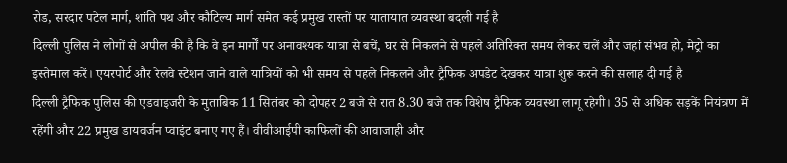रोड, सरदार पटेल मार्ग, शांति पथ और कौटिल्य मार्ग समेत कई प्रमुख रास्तों पर यातायात व्यवस्था बदली गई है
दिल्ली पुलिस ने लोगों से अपील की है कि वे इन मार्गों पर अनावश्यक यात्रा से बचें, घर से निकलने से पहले अतिरिक्त समय लेकर चलें और जहां संभव हो, मेट्रो का इस्तेमाल करें। एयरपोर्ट और रेलवे स्टेशन जाने वाले यात्रियों को भी समय से पहले निकलने और ट्रैफिक अपडेट देखकर यात्रा शुरू करने की सलाह दी गई है
दिल्ली ट्रैफिक पुलिस की एडवाइजरी के मुताबिक 11 सितंबर को दोपहर 2 बजे से रात 8.30 बजे तक विशेष ट्रैफिक व्यवस्था लागू रहेगी। 35 से अधिक सड़कें नियंत्रण में रहेंगी और 22 प्रमुख डायवर्जन प्वाइंट बनाए गए हैं। वीवीआईपी काफिलों की आवाजाही और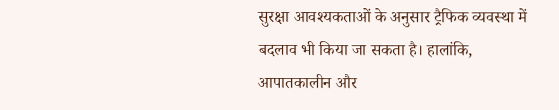सुरक्षा आवश्यकताओं के अनुसार ट्रैफिक व्यवस्था में बदलाव भी किया जा सकता है। हालांकि, आपातकालीन और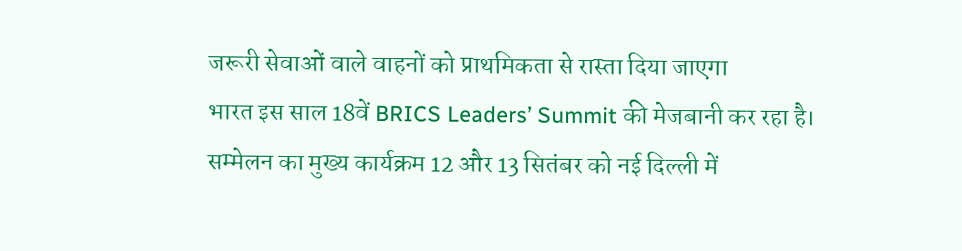जरूरी सेवाओं वाले वाहनों को प्राथमिकता से रास्ता दिया जाएगा
भारत इस साल 18वें BRICS Leaders’ Summit की मेजबानी कर रहा है। सम्मेलन का मुख्य कार्यक्रम 12 और 13 सितंबर को नई दिल्ली में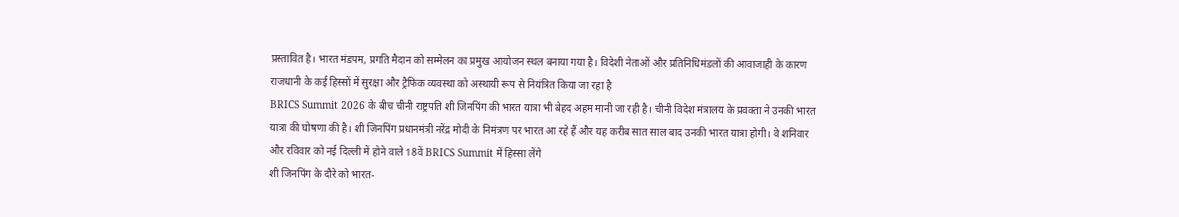प्रस्तावित है। भारत मंडपम, प्रगति मैदान को सम्मेलन का प्रमुख आयोजन स्थल बनाया गया है। विदेशी नेताओं और प्रतिनिधिमंडलों की आवाजाही के कारण राजधानी के कई हिस्सों में सुरक्षा और ट्रैफिक व्यवस्था को अस्थायी रूप से नियंत्रित किया जा रहा है
BRICS Summit 2026 के बीच चीनी राष्ट्रपति शी जिनपिंग की भारत यात्रा भी बेहद अहम मानी जा रही है। चीनी विदेश मंत्रालय के प्रवक्ता ने उनकी भारत यात्रा की घोषणा की है। शी जिनपिंग प्रधानमंत्री नरेंद्र मोदी के निमंत्रण पर भारत आ रहे हैं और यह करीब सात साल बाद उनकी भारत यात्रा होगी। वे शनिवार और रविवार को नई दिल्ली में होने वाले 18वें BRICS Summit में हिस्सा लेंगे
शी जिनपिंग के दौरे को भारत-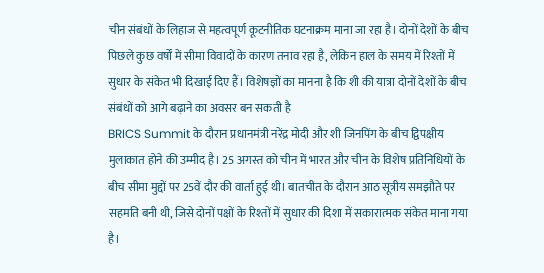चीन संबंधों के लिहाज से महत्वपूर्ण कूटनीतिक घटनाक्रम माना जा रहा है। दोनों देशों के बीच पिछले कुछ वर्षों में सीमा विवादों के कारण तनाव रहा है, लेकिन हाल के समय में रिश्तों में सुधार के संकेत भी दिखाई दिए हैं। विशेषज्ञों का मानना है कि शी की यात्रा दोनों देशों के बीच संबंधों को आगे बढ़ाने का अवसर बन सकती है
BRICS Summit के दौरान प्रधानमंत्री नरेंद्र मोदी और शी जिनपिंग के बीच द्विपक्षीय मुलाकात होने की उम्मीद है। 25 अगस्त को चीन में भारत और चीन के विशेष प्रतिनिधियों के बीच सीमा मुद्दों पर 25वें दौर की वार्ता हुई थी। बातचीत के दौरान आठ सूत्रीय समझौते पर सहमति बनी थी, जिसे दोनों पक्षों के रिश्तों में सुधार की दिशा में सकारात्मक संकेत माना गया है।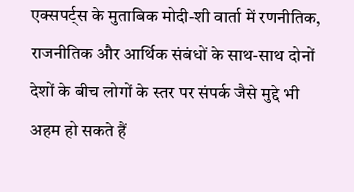एक्सपर्ट्स के मुताबिक मोदी-शी वार्ता में रणनीतिक, राजनीतिक और आर्थिक संबंधों के साथ-साथ दोनों देशों के बीच लोगों के स्तर पर संपर्क जैसे मुद्दे भी अहम हो सकते हैं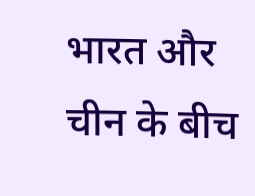भारत और चीन के बीच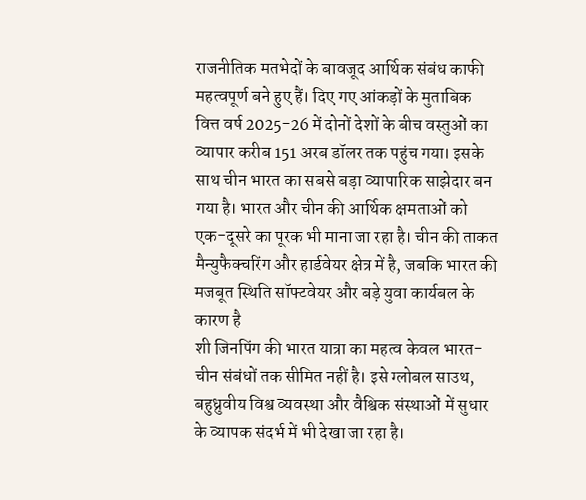राजनीतिक मतभेदों के बावजूद आर्थिक संबंध काफी महत्वपूर्ण बने हुए हैं। दिए गए आंकड़ों के मुताबिक वित्त वर्ष 2025-26 में दोनों देशों के बीच वस्तुओं का व्यापार करीब 151 अरब डॉलर तक पहुंच गया। इसके साथ चीन भारत का सबसे बड़ा व्यापारिक साझेदार बन गया है। भारत और चीन की आर्थिक क्षमताओं को एक-दूसरे का पूरक भी माना जा रहा है। चीन की ताकत मैन्युफैक्चरिंग और हार्डवेयर क्षेत्र में है, जबकि भारत की मजबूत स्थिति सॉफ्टवेयर और बड़े युवा कार्यबल के कारण है
शी जिनपिंग की भारत यात्रा का महत्व केवल भारत-चीन संबंधों तक सीमित नहीं है। इसे ग्लोबल साउथ, बहुध्रुवीय विश्व व्यवस्था और वैश्विक संस्थाओं में सुधार के व्यापक संदर्भ में भी देखा जा रहा है।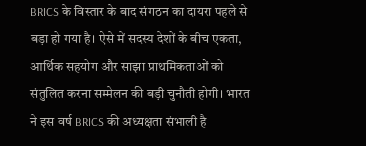BRICS के विस्तार के बाद संगठन का दायरा पहले से बड़ा हो गया है। ऐसे में सदस्य देशों के बीच एकता, आर्थिक सहयोग और साझा प्राथमिकताओं को संतुलित करना सम्मेलन की बड़ी चुनौती होगी। भारत ने इस वर्ष BRICS की अध्यक्षता संभाली है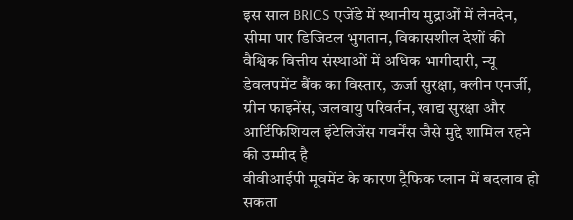इस साल BRICS एजेंडे में स्थानीय मुद्राओं में लेनदेन, सीमा पार डिजिटल भुगतान, विकासशील देशों की वैश्विक वित्तीय संस्थाओं में अधिक भागीदारी, न्यू डेवलपमेंट बैंक का विस्तार, ऊर्जा सुरक्षा, क्लीन एनर्जी, ग्रीन फाइनेंस, जलवायु परिवर्तन, खाद्य सुरक्षा और आर्टिफिशियल इंटेलिजेंस गवर्नेंस जैसे मुद्दे शामिल रहने की उम्मीद है
वीवीआईपी मूवमेंट के कारण ट्रैफिक प्लान में बदलाव हो सकता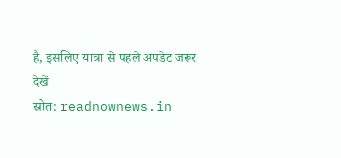है, इसलिए यात्रा से पहले अपडेट जरूर देखें
स्रोत: readnownews.in